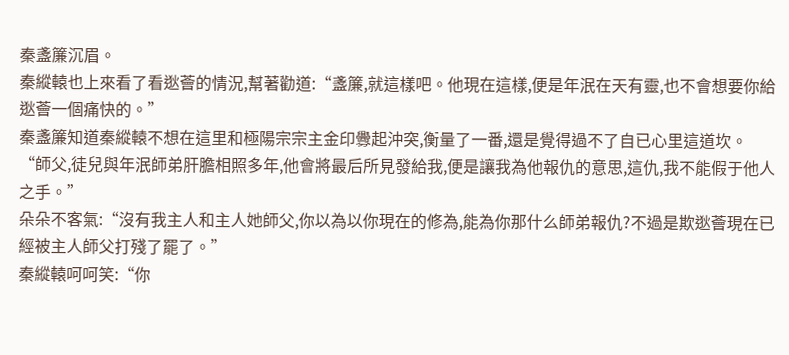秦盞簾沉眉。
秦縱轅也上來看了看逖薈的情況,幫著勸道:“盞簾,就這樣吧。他現在這樣,便是年泯在天有靈,也不會想要你給逖薈一個痛快的。”
秦盞簾知道秦縱轅不想在這里和極陽宗宗主金印釁起沖突,衡量了一番,還是覺得過不了自已心里這道坎。
“師父,徒兒與年泯師弟肝膽相照多年,他會將最后所見發給我,便是讓我為他報仇的意思,這仇,我不能假于他人之手。”
朵朵不客氣:“沒有我主人和主人她師父,你以為以你現在的修為,能為你那什么師弟報仇?不過是欺逖薈現在已經被主人師父打殘了罷了。”
秦縱轅呵呵笑:“你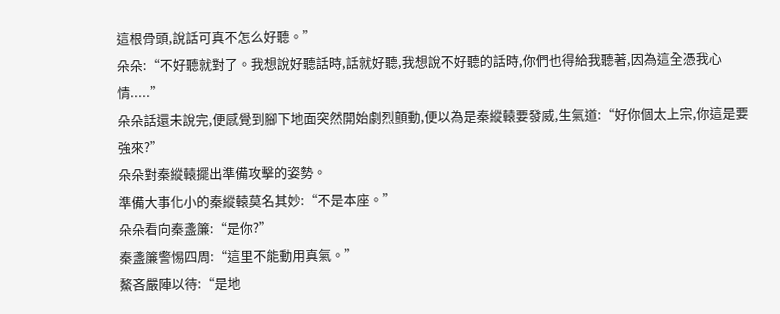這根骨頭,說話可真不怎么好聽。”
朵朵:“不好聽就對了。我想說好聽話時,話就好聽,我想說不好聽的話時,你們也得給我聽著,因為這全憑我心情.....”
朵朵話還未說完,便感覺到腳下地面突然開始劇烈顫動,便以為是秦縱轅要發威,生氣道:“好你個太上宗,你這是要強來?”
朵朵對秦縱轅擺出準備攻擊的姿勢。
準備大事化小的秦縱轅莫名其妙:“不是本座。”
朵朵看向秦盞簾:“是你?”
秦盞簾警惕四周:“這里不能動用真氣。”
鰲吝嚴陣以待:“是地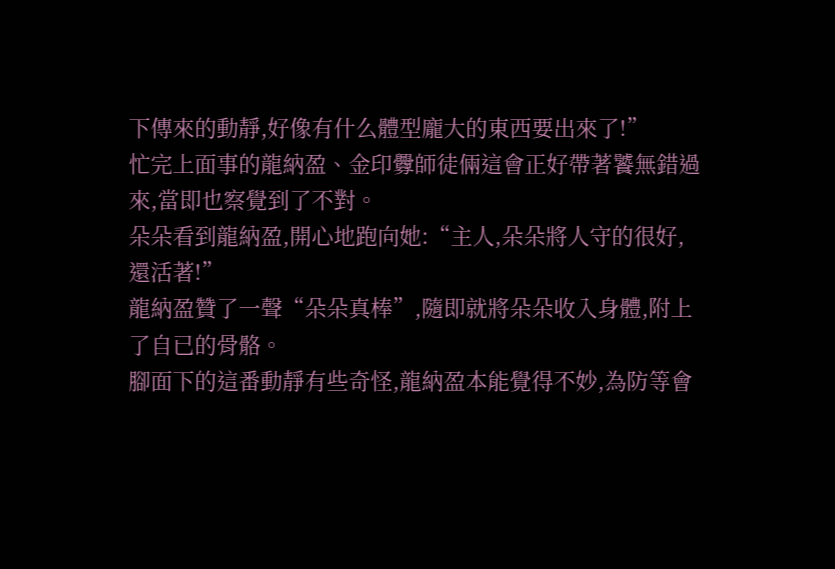下傳來的動靜,好像有什么體型龐大的東西要出來了!”
忙完上面事的龍納盈、金印釁師徒倆這會正好帶著饕無錯過來,當即也察覺到了不對。
朵朵看到龍納盈,開心地跑向她:“主人,朵朵將人守的很好,還活著!”
龍納盈贊了一聲“朵朵真棒”,隨即就將朵朵收入身體,附上了自已的骨骼。
腳面下的這番動靜有些奇怪,龍納盈本能覺得不妙,為防等會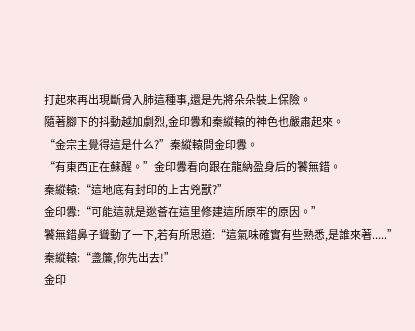打起來再出現斷骨入肺這種事,還是先將朵朵裝上保險。
隨著腳下的抖動越加劇烈,金印釁和秦縱轅的神色也嚴肅起來。
“金宗主覺得這是什么?”秦縱轅問金印釁。
“有東西正在蘇醒。”金印釁看向跟在龍納盈身后的饕無錯。
秦縱轅:“這地底有封印的上古兇獸?”
金印釁:“可能這就是逖薈在這里修建這所原牢的原因。”
饕無錯鼻子聳動了一下,若有所思道:“這氣味確實有些熟悉,是誰來著.....”
秦縱轅:“盞簾,你先出去!”
金印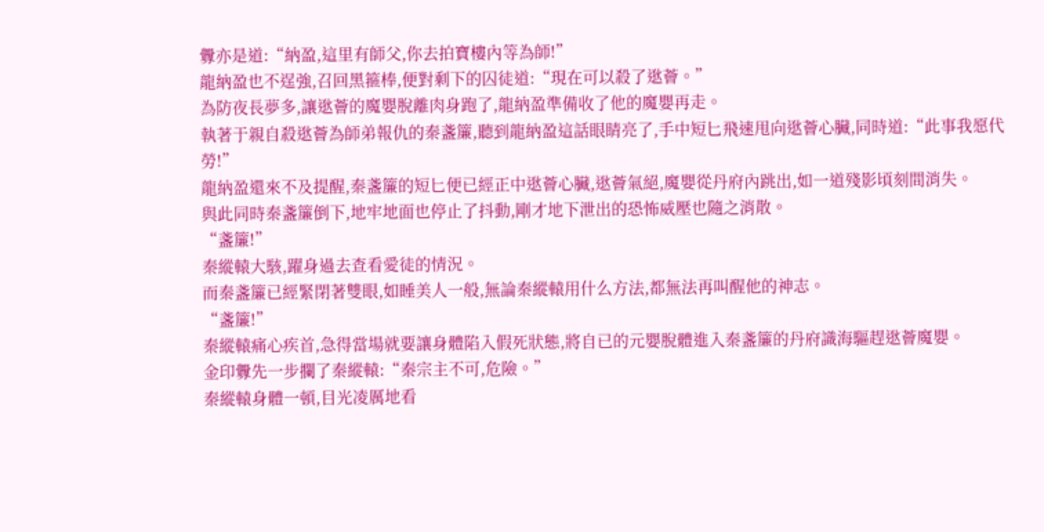釁亦是道:“納盈,這里有師父,你去拍寶樓內等為師!”
龍納盈也不逞強,召回黑箍棒,便對剩下的囚徒道:“現在可以殺了逖薈。”
為防夜長夢多,讓逖薈的魔嬰脫離肉身跑了,龍納盈準備收了他的魔嬰再走。
執著于親自殺逖薈為師弟報仇的秦盞簾,聽到龍納盈這話眼睛亮了,手中短匕飛速甩向逖薈心臟,同時道:“此事我愿代勞!”
龍納盈還來不及提醒,秦盞簾的短匕便已經正中逖薈心臟,逖薈氣絕,魔嬰從丹府內跳出,如一道殘影頃刻間消失。
與此同時秦盞簾倒下,地牢地面也停止了抖動,剛才地下泄出的恐怖威壓也隨之消散。
“盞簾!”
秦縱轅大駭,躍身過去查看愛徒的情況。
而秦盞簾已經緊閉著雙眼,如睡美人一般,無論秦縱轅用什么方法,都無法再叫醒他的神志。
“盞簾!”
秦縱轅痛心疾首,急得當場就要讓身體陷入假死狀態,將自已的元嬰脫體進入秦盞簾的丹府識海驅趕逖薈魔嬰。
金印釁先一步攔了秦縱轅:“秦宗主不可,危險。”
秦縱轅身體一頓,目光凌厲地看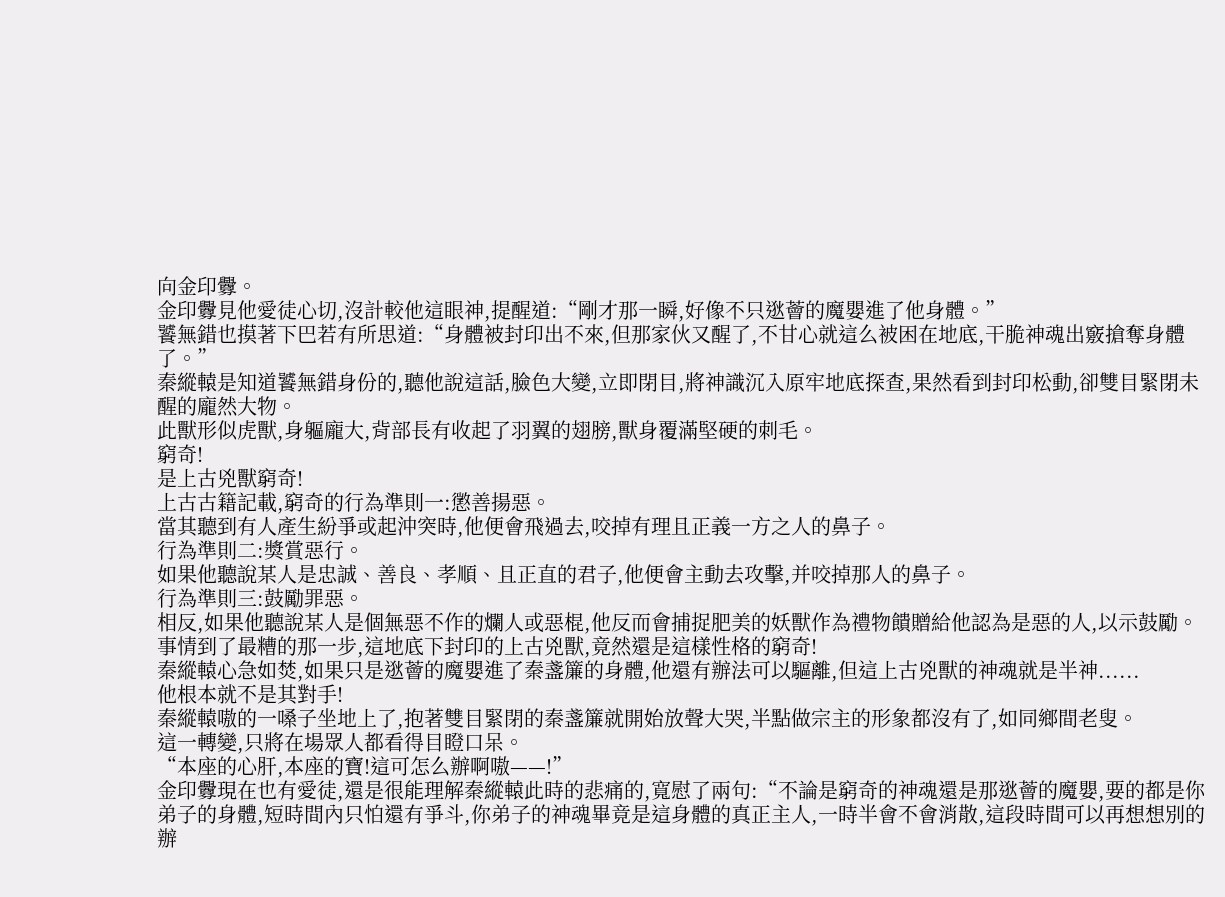向金印釁。
金印釁見他愛徒心切,沒計較他這眼神,提醒道:“剛才那一瞬,好像不只逖薈的魔嬰進了他身體。”
饕無錯也摸著下巴若有所思道:“身體被封印出不來,但那家伙又醒了,不甘心就這么被困在地底,干脆神魂出竅搶奪身體了。”
秦縱轅是知道饕無錯身份的,聽他說這話,臉色大變,立即閉目,將神識沉入原牢地底探查,果然看到封印松動,卻雙目緊閉未醒的龐然大物。
此獸形似虎獸,身軀龐大,背部長有收起了羽翼的翅膀,獸身覆滿堅硬的刺毛。
窮奇!
是上古兇獸窮奇!
上古古籍記載,窮奇的行為準則一:懲善揚惡。
當其聽到有人產生紛爭或起沖突時,他便會飛過去,咬掉有理且正義一方之人的鼻子。
行為準則二:獎賞惡行。
如果他聽說某人是忠誠、善良、孝順、且正直的君子,他便會主動去攻擊,并咬掉那人的鼻子。
行為準則三:鼓勵罪惡。
相反,如果他聽說某人是個無惡不作的爛人或惡棍,他反而會捕捉肥美的妖獸作為禮物饋贈給他認為是惡的人,以示鼓勵。
事情到了最糟的那一步,這地底下封印的上古兇獸,竟然還是這樣性格的窮奇!
秦縱轅心急如焚,如果只是逖薈的魔嬰進了秦盞簾的身體,他還有辦法可以驅離,但這上古兇獸的神魂就是半神......
他根本就不是其對手!
秦縱轅嗷的一嗓子坐地上了,抱著雙目緊閉的秦盞簾就開始放聲大哭,半點做宗主的形象都沒有了,如同鄉間老叟。
這一轉變,只將在場眾人都看得目瞪口呆。
“本座的心肝,本座的寶!這可怎么辦啊嗷——!”
金印釁現在也有愛徒,還是很能理解秦縱轅此時的悲痛的,寬慰了兩句:“不論是窮奇的神魂還是那逖薈的魔嬰,要的都是你弟子的身體,短時間內只怕還有爭斗,你弟子的神魂畢竟是這身體的真正主人,一時半會不會消散,這段時間可以再想想別的辦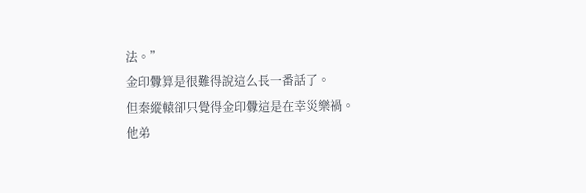法。”
金印釁算是很難得說這么長一番話了。
但秦縱轅卻只覺得金印釁這是在幸災樂禍。
他弟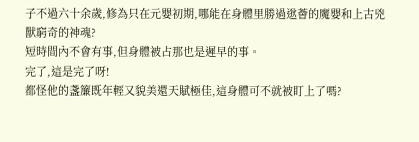子不過六十余歲,修為只在元嬰初期,哪能在身體里勝過逖薈的魔嬰和上古兇獸窮奇的神魂?
短時間內不會有事,但身體被占那也是遲早的事。
完了,這是完了呀!
都怪他的盞簾既年輕又貌美還天賦極佳,這身體可不就被盯上了嗎?